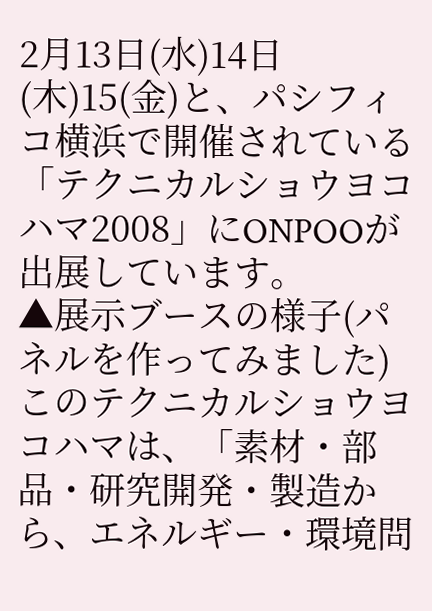2月13日(水)14日(木)15(金)と、パシフィコ横浜で開催されている「テクニカルショウヨコハマ2008」にONPOOが出展しています。
▲展示ブースの様子(パネルを作ってみました)
このテクニカルショウヨコハマは、「素材・部品・研究開発・製造から、エネルギー・環境問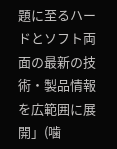題に至るハードとソフト両面の最新の技術・製品情報を広範囲に展開」(噛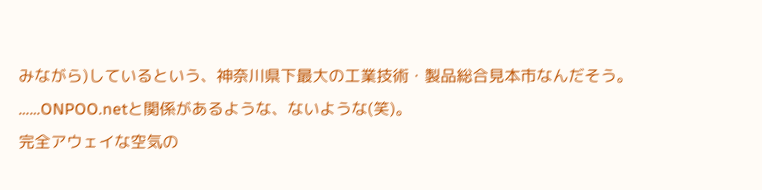みながら)しているという、神奈川県下最大の工業技術・製品総合見本市なんだそう。
……ONPOO.netと関係があるような、ないような(笑)。
完全アウェイな空気の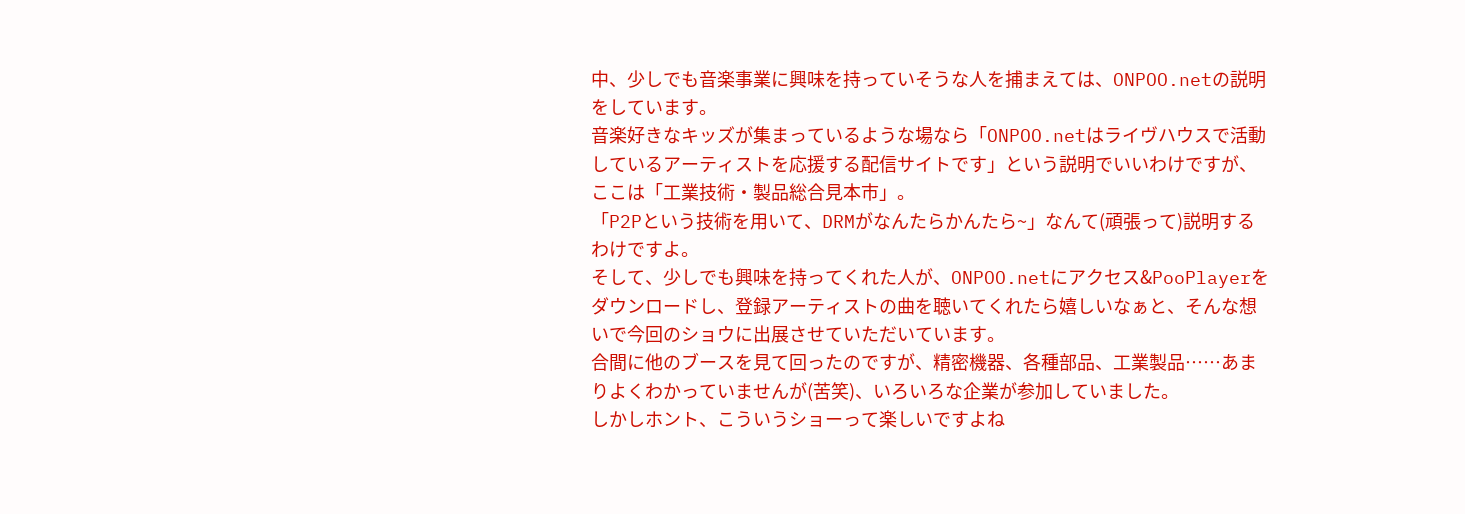中、少しでも音楽事業に興味を持っていそうな人を捕まえては、ONPOO.netの説明をしています。
音楽好きなキッズが集まっているような場なら「ONPOO.netはライヴハウスで活動しているアーティストを応援する配信サイトです」という説明でいいわけですが、ここは「工業技術・製品総合見本市」。
「P2Pという技術を用いて、DRMがなんたらかんたら~」なんて(頑張って)説明するわけですよ。
そして、少しでも興味を持ってくれた人が、ONPOO.netにアクセス&PooPlayerをダウンロードし、登録アーティストの曲を聴いてくれたら嬉しいなぁと、そんな想いで今回のショウに出展させていただいています。
合間に他のブースを見て回ったのですが、精密機器、各種部品、工業製品……あまりよくわかっていませんが(苦笑)、いろいろな企業が参加していました。
しかしホント、こういうショーって楽しいですよね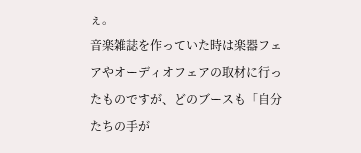ぇ。
音楽雑誌を作っていた時は楽器フェアやオーディオフェアの取材に行ったものですが、どのブースも「自分たちの手が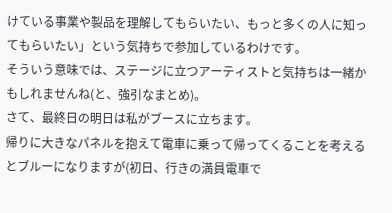けている事業や製品を理解してもらいたい、もっと多くの人に知ってもらいたい」という気持ちで参加しているわけです。
そういう意味では、ステージに立つアーティストと気持ちは一緒かもしれませんね(と、強引なまとめ)。
さて、最終日の明日は私がブースに立ちます。
帰りに大きなパネルを抱えて電車に乗って帰ってくることを考えるとブルーになりますが(初日、行きの満員電車で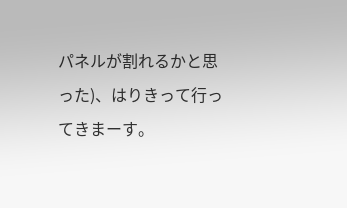パネルが割れるかと思った)、はりきって行ってきまーす。